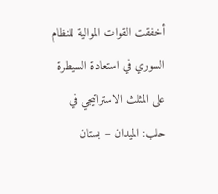أخفقت القوات الموالية للنظام السوري في استعادة السيطرة على المثلث الاستراتيجي في حلب: الميدان – بستان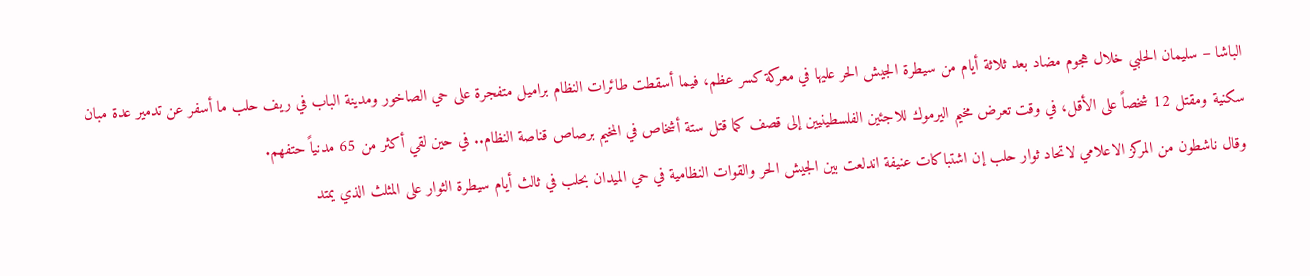الباشا – سليمان الحلبي خلال هجوم مضاد بعد ثلاثة أيام من سيطرة الجيش الحر عليها في معركة كسر عظم، فيما أسقطت طائرات النظام براميل متفجرة على حي الصاخور ومدينة الباب في ريف حلب ما أسفر عن تدمير عدة مبان سكنية ومقتل 12 شخصاً على الأقل، في وقت تعرض مخيم اليرموك للاجئين الفلسطينيين إلى قصف كما قتل ستة أشخاص في المخيم برصاص قناصة النظام.. في حين لقي أكثر من 65 مدنياً حتفهم.
وقال ناشطون من المركز الاعلامي لاتحاد ثوار حلب إن اشتباكات عنيفة اندلعت بين الجيش الحر والقوات النظامية في حي الميدان بحلب في ثالث أيام سيطرة الثوار على المثلث الذي يمتد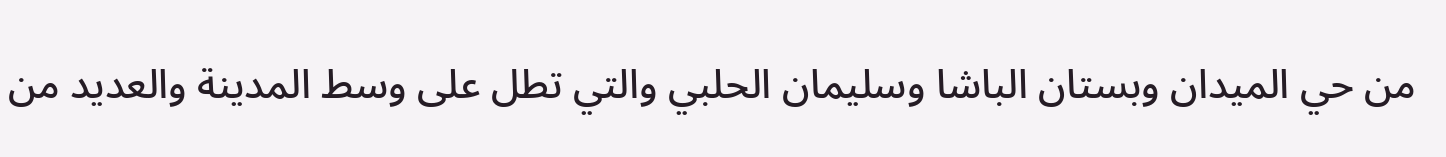من حي الميدان وبستان الباشا وسليمان الحلبي والتي تطل على وسط المدينة والعديد من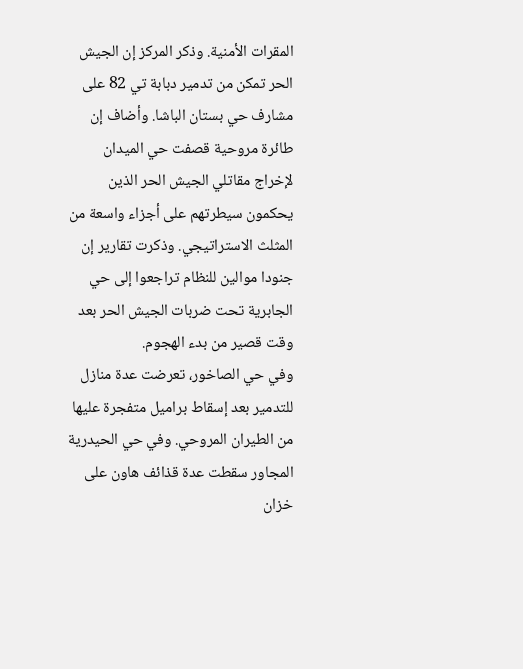المقرات الأمنية. وذكر المركز إن الجيش الحر تمكن من تدمير دبابة تي 82 على مشارف حي بستان الباشا. وأضاف إن طائرة مروحية قصفت حي الميدان لإخراج مقاتلي الجيش الحر الذين يحكمون سيطرتهم على أجزاء واسعة من المثلث الاستراتيجي. وذكرت تقارير إن جنودا موالين للنظام تراجعوا إلى حي الجابرية تحت ضربات الجيش الحر بعد وقت قصير من بدء الهجوم.
وفي حي الصاخور، تعرضت عدة منازل للتدمير بعد إسقاط براميل متفجرة عليها من الطيران المروحي. وفي حي الحيدرية المجاور سقطت عدة قذائف هاون على خزان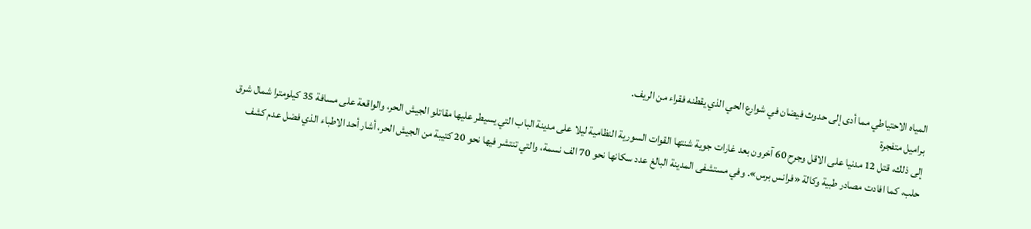المياه الاحتياطي مما أدى إلى حدوث فيضان في شوارع الحي الذي يقطنه فقراء من الريف.
براميل متفجرة
إلى ذلك، قتل 12 مدنيا على الاقل وجرح 60 آخرون بعد غارات جوية شنتها القوات السورية النظامية ليلا على مدينة الباب التي يسيطر عليها مقاتلو الجيش الحر، والواقعة على مسافة 35 كيلومترا شمال شرق حلب، كما افادت مصادر طبية وكالة «فرانس برس». وفي مستشفى المدينة البالغ عدد سكانها نحو 70 الف نسمة، والتي تنتشر فيها نحو 20 كتيبة من الجيش الحر، أشار أحد الاطباء الذي فضل عدم كشف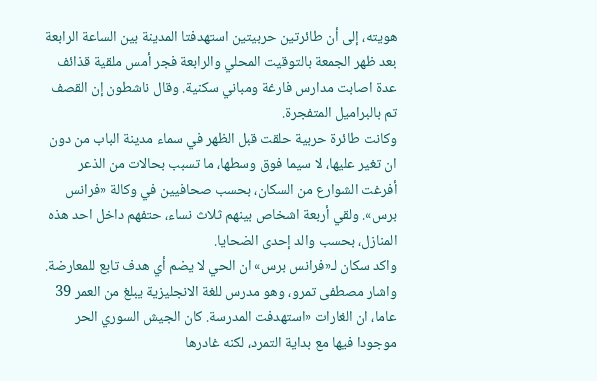هويته، إلى أن طائرتين حربيتين استهدفتا المدينة بين الساعة الرابعة بعد ظهر الجمعة بالتوقيت المحلي والرابعة فجر أمس ملقية قذائف عدة اصابت مدارس فارغة ومباني سكنية. وقال ناشطون إن القصف تم بالبراميل المتفجرة.
وكانت طائرة حربية حلقت قبل الظهر في سماء مدينة الباب من دون ان تغير عليها، لا سيما فوق وسطها، ما تسبب بحالات من الذعر أفرغت الشوارع من السكان، بحسب صحافيين في وكالة «فرانس برس». ولقي أربعة اشخاص بينهم ثلاث نساء، حتفهم داخل احد هذه المنازل، بحسب والد إحدى الضحايا.
واكد سكان لـ«فرانس برس» ان الحي لا يضم أي هدف تابع للمعارضة. واشار مصطفى تمرو، وهو مدرس للغة الانجليزية يبلغ من العمر 39 عاما، ان الغارات «استهدفت المدرسة. كان الجيش السوري الحر موجودا فيها مع بداية التمرد، لكنه غادرها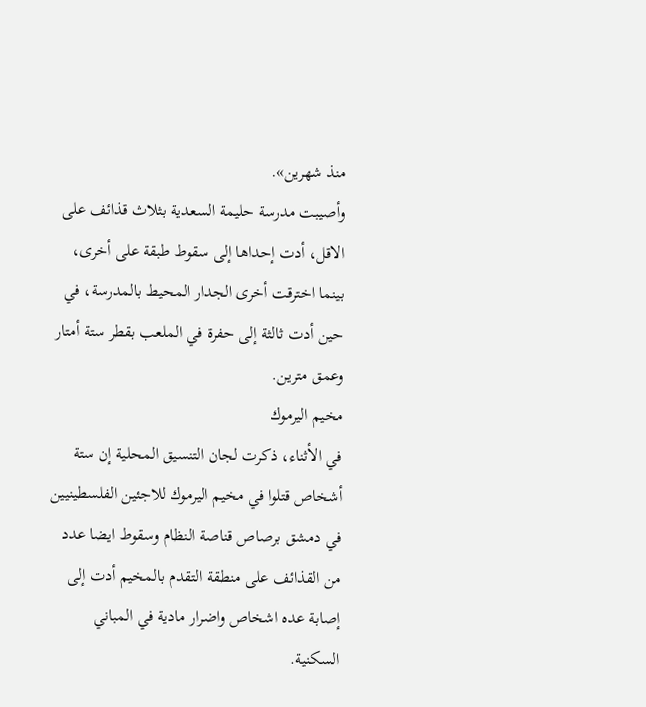منذ شهرين».
وأصيبت مدرسة حليمة السعدية بثلاث قذائف على الاقل، أدت إحداها إلى سقوط طبقة على أخرى، بينما اخترقت أخرى الجدار المحيط بالمدرسة، في حين أدت ثالثة إلى حفرة في الملعب بقطر ستة أمتار وعمق مترين.
مخيم اليرموك
في الأثناء، ذكرت لجان التنسيق المحلية إن ستة أشخاص قتلوا في مخيم اليرموك للاجئين الفلسطينيين في دمشق برصاص قناصة النظام وسقوط ايضا عدد من القذائف على منطقة التقدم بالمخيم أدت إلى إصابة عده اشخاص واضرار مادية في المباني السكنية.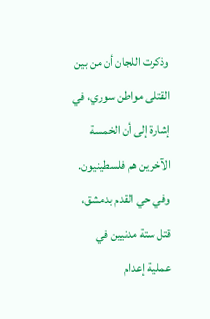وذكرت اللجان أن من بين القتلى مواطن سوري، في إشارة إلى أن الخمسة الآخرين هم فلسطينيون. وفي حي القدم بدمشق، قتل ستة مدنيين في عملية إعدام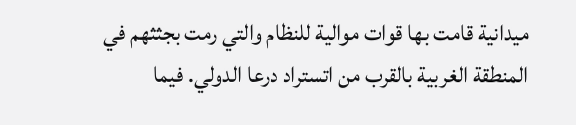ميدانية قامت بها قوات موالية للنظام والتي رمت بجثثهم في المنطقة الغربية بالقرب من اتستراد درعا الدولي. فيما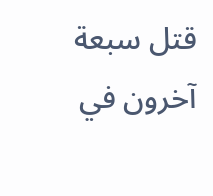قتل سبعة آخرون في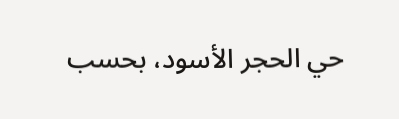حي الحجر الأسود، بحسب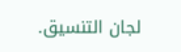لجان التنسيق.